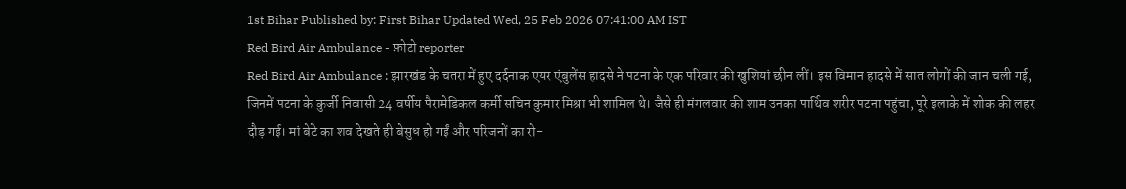1st Bihar Published by: First Bihar Updated Wed, 25 Feb 2026 07:41:00 AM IST
Red Bird Air Ambulance - फ़ोटो reporter
Red Bird Air Ambulance : झारखंड के चतरा में हुए दर्दनाक एयर एंबुलेंस हादसे ने पटना के एक परिवार की खुशियां छीन लीं। इस विमान हादसे में सात लोगों की जान चली गई, जिनमें पटना के कुर्जी निवासी 24 वर्षीय पैरामेडिकल कर्मी सचिन कुमार मिश्रा भी शामिल थे। जैसे ही मंगलवार की शाम उनका पार्थिव शरीर पटना पहुंचा, पूरे इलाके में शोक की लहर दौड़ गई। मां बेटे का शव देखते ही बेसुध हो गईं और परिजनों का रो-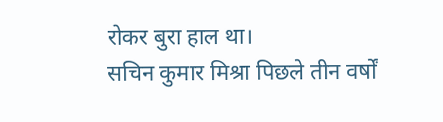रोकर बुरा हाल था।
सचिन कुमार मिश्रा पिछले तीन वर्षों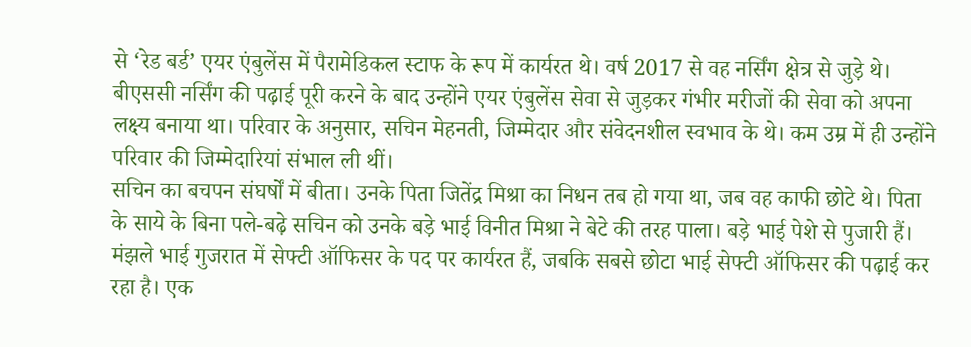से ‘रेड बर्ड’ एयर एंबुलेंस में पैरामेडिकल स्टाफ के रूप में कार्यरत थे। वर्ष 2017 से वह नर्सिंग क्षेत्र से जुड़े थे। बीएससी नर्सिंग की पढ़ाई पूरी करने के बाद उन्होंने एयर एंबुलेंस सेवा से जुड़कर गंभीर मरीजों की सेवा को अपना लक्ष्य बनाया था। परिवार के अनुसार, सचिन मेहनती, जिम्मेदार और संवेदनशील स्वभाव के थे। कम उम्र में ही उन्होंने परिवार की जिम्मेदारियां संभाल ली थीं।
सचिन का बचपन संघर्षों में बीता। उनके पिता जितेंद्र मिश्रा का निधन तब हो गया था, जब वह काफी छोटे थे। पिता के साये के बिना पले-बढ़े सचिन को उनके बड़े भाई विनीत मिश्रा ने बेटे की तरह पाला। बड़े भाई पेशे से पुजारी हैं। मंझले भाई गुजरात में सेफ्टी ऑफिसर के पद पर कार्यरत हैं, जबकि सबसे छोटा भाई सेफ्टी ऑफिसर की पढ़ाई कर रहा है। एक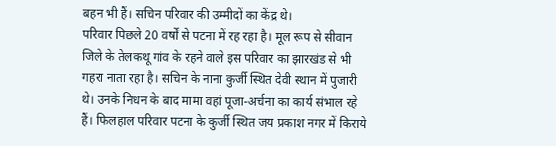बहन भी हैं। सचिन परिवार की उम्मीदों का केंद्र थे।
परिवार पिछले 20 वर्षों से पटना में रह रहा है। मूल रूप से सीवान जिले के तेलकथू गांव के रहने वाले इस परिवार का झारखंड से भी गहरा नाता रहा है। सचिन के नाना कुर्जी स्थित देवी स्थान में पुजारी थे। उनके निधन के बाद मामा वहां पूजा-अर्चना का कार्य संभाल रहे हैं। फिलहाल परिवार पटना के कुर्जी स्थित जय प्रकाश नगर में किराये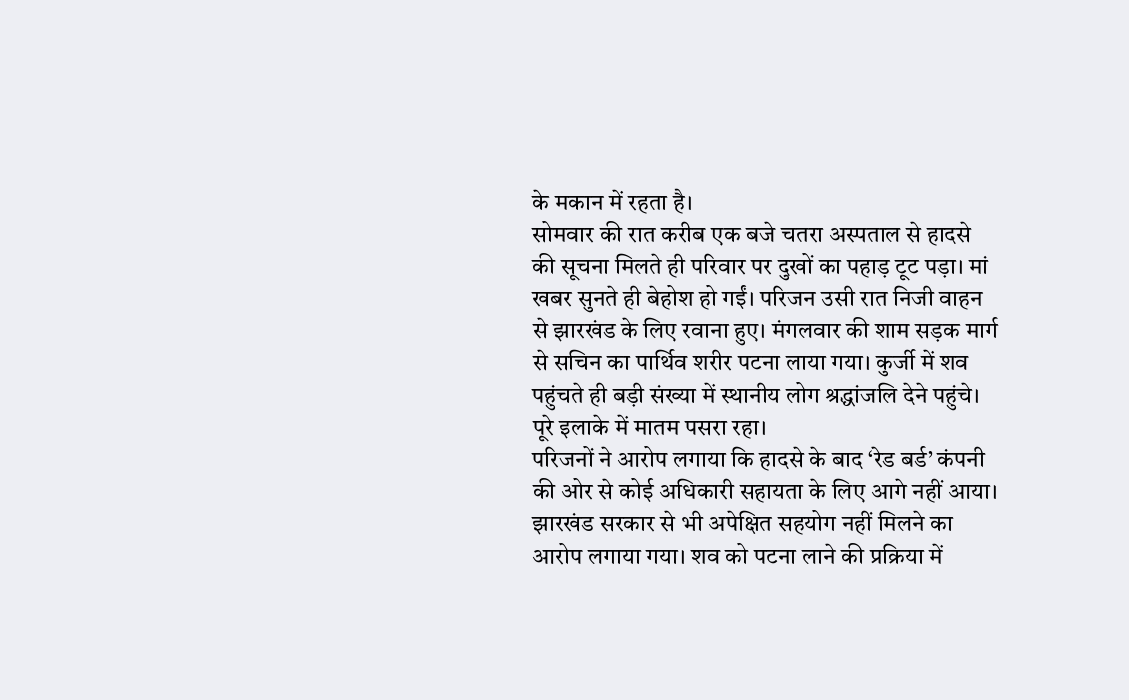के मकान में रहता है।
सोमवार की रात करीब एक बजे चतरा अस्पताल से हादसे की सूचना मिलते ही परिवार पर दुखों का पहाड़ टूट पड़ा। मां खबर सुनते ही बेहोश हो गईं। परिजन उसी रात निजी वाहन से झारखंड के लिए रवाना हुए। मंगलवार की शाम सड़क मार्ग से सचिन का पार्थिव शरीर पटना लाया गया। कुर्जी में शव पहुंचते ही बड़ी संख्या में स्थानीय लोग श्रद्धांजलि देने पहुंचे। पूरे इलाके में मातम पसरा रहा।
परिजनों ने आरोप लगाया कि हादसे के बाद ‘रेड बर्ड’ कंपनी की ओर से कोई अधिकारी सहायता के लिए आगे नहीं आया। झारखंड सरकार से भी अपेक्षित सहयोग नहीं मिलने का आरोप लगाया गया। शव को पटना लाने की प्रक्रिया में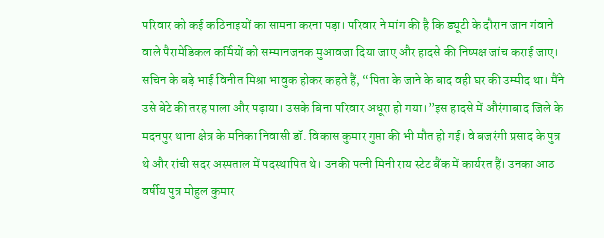परिवार को कई कठिनाइयों का सामना करना पड़ा। परिवार ने मांग की है कि ड्यूटी के दौरान जान गंवाने वाले पैरामेडिकल कर्मियों को सम्मानजनक मुआवजा दिया जाए और हादसे की निष्पक्ष जांच कराई जाए।
सचिन के बड़े भाई विनीत मिश्रा भावुक होकर कहते हैं, “पिता के जाने के बाद वही घर की उम्मीद था। मैंने उसे बेटे की तरह पाला और पढ़ाया। उसके बिना परिवार अधूरा हो गया।”इस हादसे में औरंगाबाद जिले के मदनपुर थाना क्षेत्र के मनिका निवासी डॉ. विकास कुमार गुप्ता की भी मौत हो गई। वे बजरंगी प्रसाद के पुत्र थे और रांची सदर अस्पताल में पदस्थापित थे। उनकी पत्नी मिनी राय स्टेट बैंक में कार्यरत हैं। उनका आठ वर्षीय पुत्र मोहुल कुमार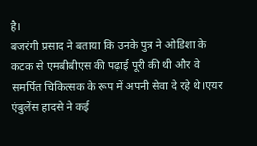है।
बजरंगी प्रसाद ने बताया कि उनके पुत्र ने ओडिशा के कटक से एमबीबीएस की पढ़ाई पूरी की थी और वे समर्पित चिकित्सक के रूप में अपनी सेवा दे रहे थे।एयर एंबुलेंस हादसे ने कई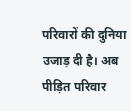परिवारों की दुनिया उजाड़ दी है। अब पीड़ित परिवार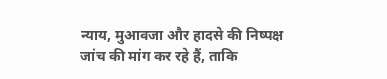न्याय, मुआवजा और हादसे की निष्पक्ष जांच की मांग कर रहे हैं, ताकि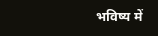भविष्य में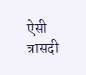ऐसी त्रासदी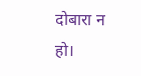दोबारा न हो।